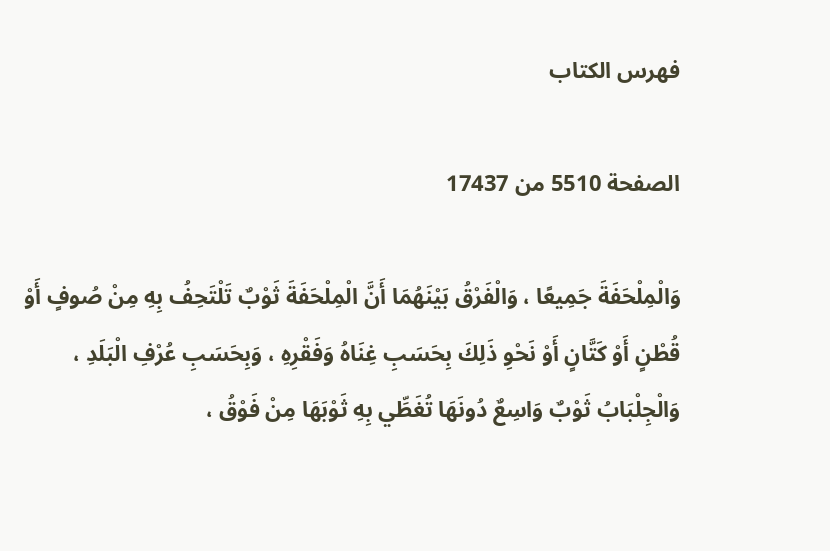فهرس الكتاب

الصفحة 5510 من 17437

وَالْمِلْحَفَةَ جَمِيعًا ، وَالْفَرْقُ بَيْنَهُمَا أَنَّ الْمِلْحَفَةَ ثَوْبٌ تَلْتَحِفُ بِهِ مِنْ صُوفٍ أَوْ قُطْنٍ أَوْ كَتَّانٍ أَوْ نَحْوِ ذَلِكَ بِحَسَبِ غِنَاهُ وَفَقْرِهِ ، وَبِحَسَبِ عُرْفِ الْبَلَدِ ، وَالْجِلْبَابُ ثَوْبٌ وَاسِعٌ دُونَهَا تُغَطِّي بِهِ ثَوْبَهَا مِنْ فَوْقُ ،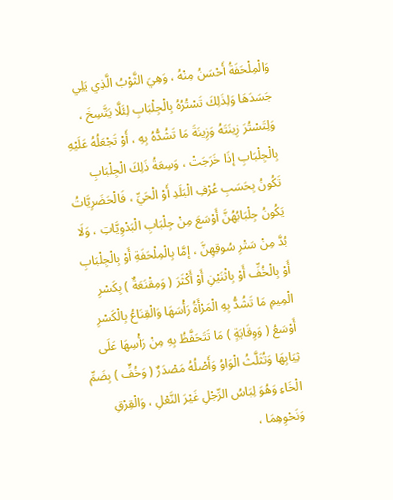وَالْمِلْحَفَةُ أَحْسَنُ مِنْهُ ، وَهِيَ الثَّوْبُ الَّذِي يَلِي جَسَدَهَا وَلِذَلِكَ تَسْتُرُهُ بِالْجِلْبَابِ لِئَلَّا يَتَّسِخَ ، وَلِتَسْتُرَ زِينَتَهُ وَزِينَةَ مَا تَشُدُّهُ بِهِ ، أَوْ تَجْعَلُهُ عَلَيْهِ بِالْجِلْبَابِ إذَا خَرَجَتْ ، وَسِعَةُ ذَلِكَ الْجِلْبَابِ تَكُونُ بِحَسَبِ عُرْفِ الْبَلَدِ أَوْ الْحَيِّ ، فَالْحَضَرِيَّاتُ يَكُونُ جِلْبَابُهُنَّ أَوْسَعَ مِنْ جِلْبَابِ الْبَدْوِيَّاتِ ، وَلَا بُدَّ مِنْ سَتْرِ سُوقِهِنَّ ، إمَّا بِالْمِلْحَفَةِ أَوْ بِالْجِلْبَابِ أَوْ بِالْخُفِّ أَوْ بِاثْنَيْنِ أَوْ أَكْثَرَ ( وَمِقْنَعَةٌ ) بِكَسْرِ الْمِيمِ مَا تَشُدُّ بِهِ الْمَرْأَةُ رَأْسَهَا وَالْقِنَاعُ بِالْكَسْرِ أَوْسَعُ ( وَوِقَايَةٍ ) مَا تَتَحَفَّظُ بِهِ مِنْ رَأْسِهَا عَلَى ثِيَابِهَا وَتُثَلَّثُ الْوَاوُ وَأَصْلُهُ مَصْدَرٌ ( وَخُفٍّ ) بِضَمِّ الْخَاءِ وَهُوَ لِبَاسُ الرِّجْلِ غَيْرَ النَّعْلِ ، وَالْقِرْقِ وَنَحْوِهِمَا ،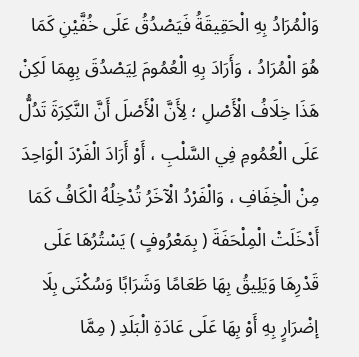وَالْمُرَادُ بِهِ الْحَقِيقَةُ فَيَصْدُقُ عَلَى خُفَّيْنِ كَمَا هُوَ الْمُرَادُ ، وَأَرَادَ بِهِ الْعُمُومَ لِيَصْدُقَ بِهِمَا لَكِنْ هَذَا خِلَافُ الْأَصْلِ ؛ لِأَنَّ الْأَصْلَ أَنَّ النَّكِرَةَ تَدُلُّ عَلَى الْعُمُومِ فِي السَّلْبِ ، أَوْ أَرَادَ الْفَرْدَ الْوَاحِدَ مِنْ الْخِفَافِ ، وَالْفَرْدُ الْآخَرُ تُدْخِلُهُ الْكَافُ كَمَا أَدْخَلَتْ الْمِلْحَفَةَ ( بِمَعْرُوفٍ ) يَسْتُرُهَا عَلَى قَدْرِهَا وَيَلِيقُ بِهَا طَعَامًا وَشَرَابًا وَسُكْنَى بِلَا إضْرَارٍ بِهِ أَوْ بِهَا عَلَى عَادَةِ الْبَلَدِ ( مِمَّا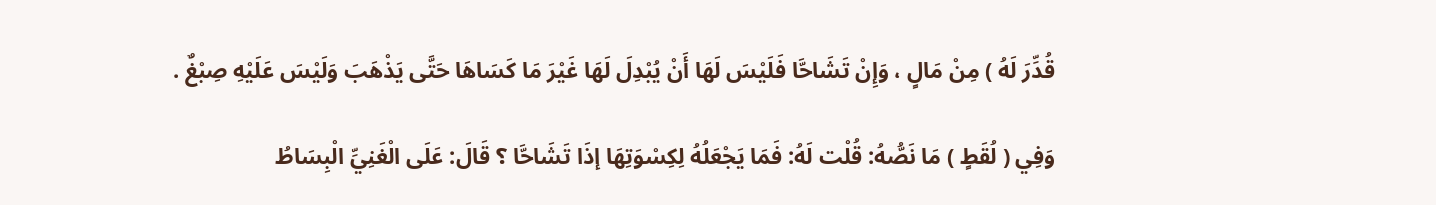قُدِّرَ لَهُ ) مِنْ مَالٍ ، وَإِنْ تَشَاحَّا فَلَيْسَ لَهَا أَنْ يُبْدِلَ لَهَا غَيْرَ مَا كَسَاهَا حَتَّى يَذْهَبَ وَلَيْسَ عَلَيْهِ صِبْغٌ .

وَفِي ( لُقَطٍ ) مَا نَصُّهُ: قُلْت لَهُ: فَمَا يَجْعَلُهُ لِكِسْوَتِهَا إذَا تَشَاحَّا ؟ قَالَ: عَلَى الْغَنِيِّ الْبِسَاطُ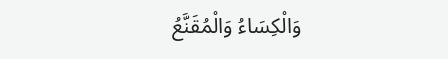وَالْكِسَاءُ وَالْمُقَنَّعُ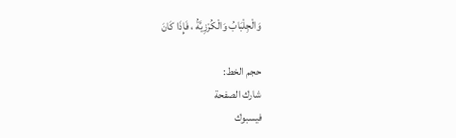وَالْجِلْبَابُ وَالْكُرْزِيَّةُ ، فَإِذَا كَانَ

حجم الخط:
شارك الصفحة
فيسبوك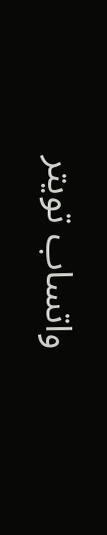واتساب تويتر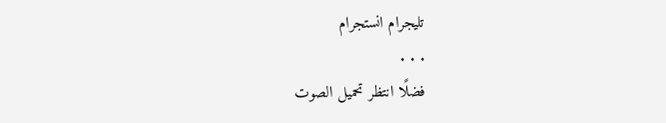تليجرام انستجرام
. . .
فضلًا انتظر تحميل الصوت